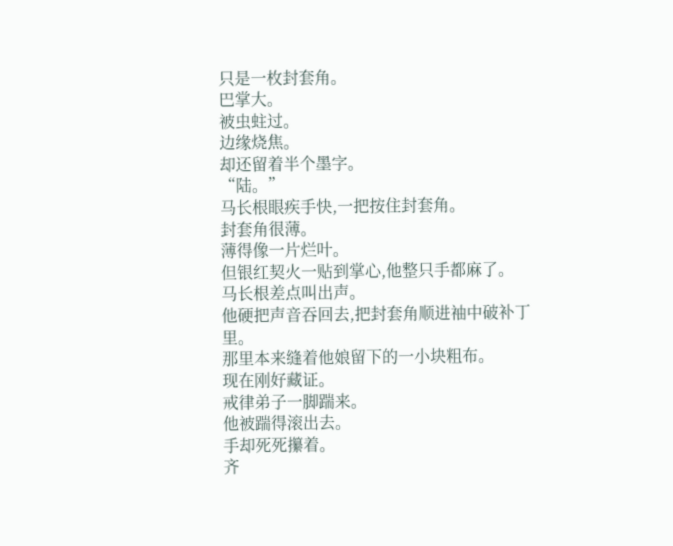只是一枚封套角。
巴掌大。
被虫蛀过。
边缘烧焦。
却还留着半个墨字。
“陆。”
马长根眼疾手快,一把按住封套角。
封套角很薄。
薄得像一片烂叶。
但银红契火一贴到掌心,他整只手都麻了。
马长根差点叫出声。
他硬把声音吞回去,把封套角顺进袖中破补丁里。
那里本来缝着他娘留下的一小块粗布。
现在刚好藏证。
戒律弟子一脚踹来。
他被踹得滚出去。
手却死死攥着。
齐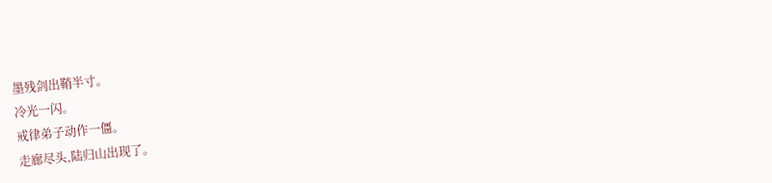墨残剑出鞘半寸。
冷光一闪。
戒律弟子动作一僵。
走廊尽头,陆归山出现了。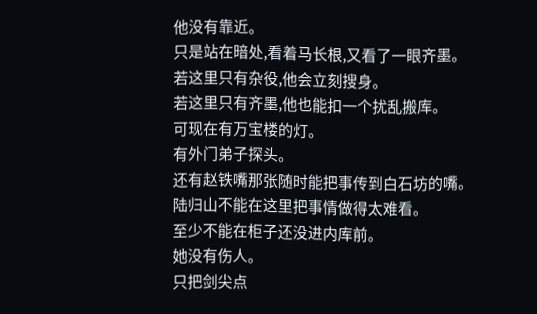他没有靠近。
只是站在暗处,看着马长根,又看了一眼齐墨。
若这里只有杂役,他会立刻搜身。
若这里只有齐墨,他也能扣一个扰乱搬库。
可现在有万宝楼的灯。
有外门弟子探头。
还有赵铁嘴那张随时能把事传到白石坊的嘴。
陆归山不能在这里把事情做得太难看。
至少不能在柜子还没进内库前。
她没有伤人。
只把剑尖点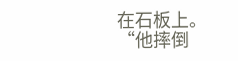在石板上。
“他摔倒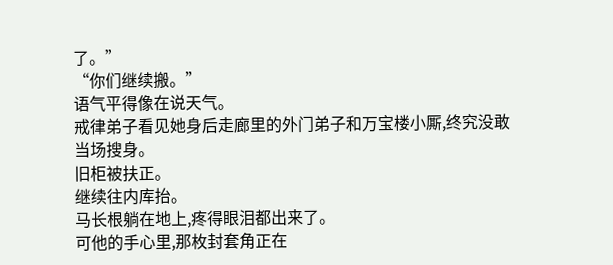了。”
“你们继续搬。”
语气平得像在说天气。
戒律弟子看见她身后走廊里的外门弟子和万宝楼小厮,终究没敢当场搜身。
旧柜被扶正。
继续往内库抬。
马长根躺在地上,疼得眼泪都出来了。
可他的手心里,那枚封套角正在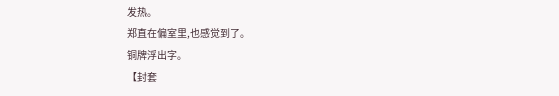发热。
郑直在偏室里,也感觉到了。
铜牌浮出字。
【封套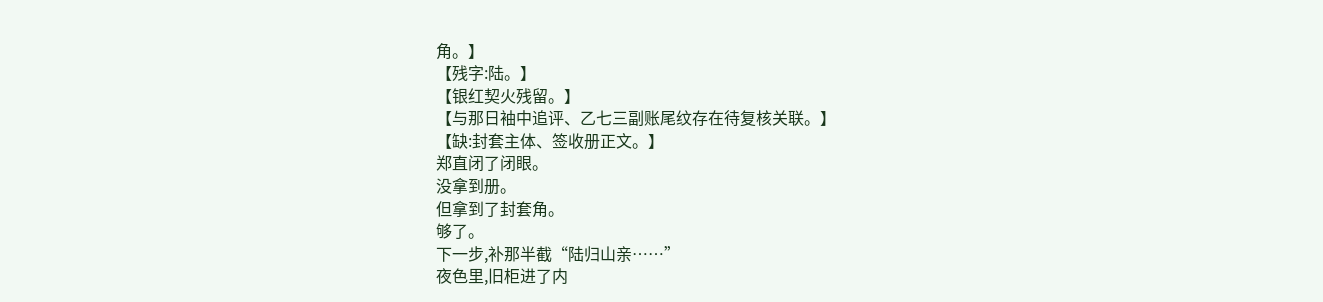角。】
【残字:陆。】
【银红契火残留。】
【与那日袖中追评、乙七三副账尾纹存在待复核关联。】
【缺:封套主体、签收册正文。】
郑直闭了闭眼。
没拿到册。
但拿到了封套角。
够了。
下一步,补那半截“陆归山亲……”
夜色里,旧柜进了内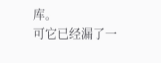库。
可它已经漏了一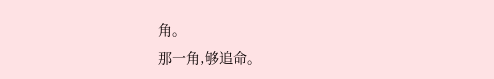角。
那一角,够追命。